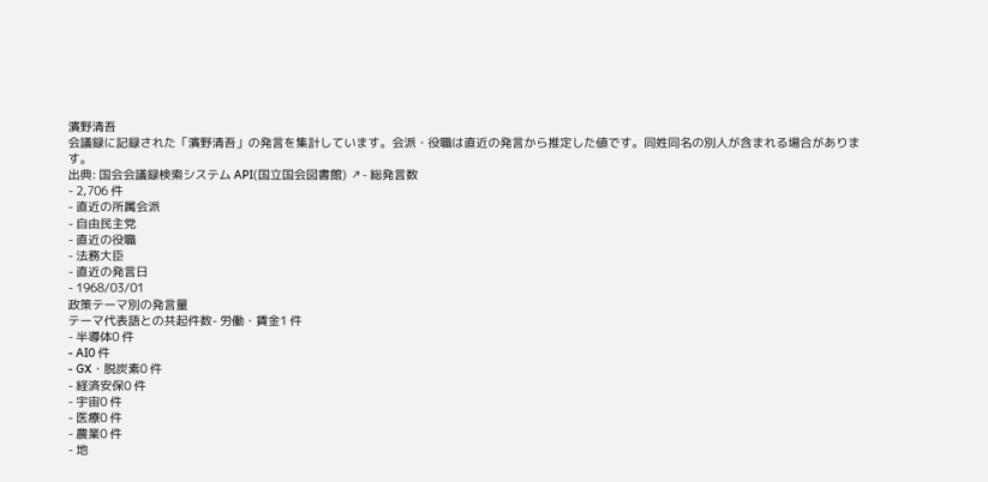濱野清吾
会議録に記録された「濱野清吾」の発言を集計しています。会派・役職は直近の発言から推定した値です。同姓同名の別人が含まれる場合があります。
出典: 国会会議録検索システム API(国立国会図書館) ↗- 総発言数
- 2,706 件
- 直近の所属会派
- 自由民主党
- 直近の役職
- 法務大臣
- 直近の発言日
- 1968/03/01
政策テーマ別の発言量
テーマ代表語との共起件数- 労働・賃金1 件
- 半導体0 件
- AI0 件
- GX・脱炭素0 件
- 経済安保0 件
- 宇宙0 件
- 医療0 件
- 農業0 件
- 地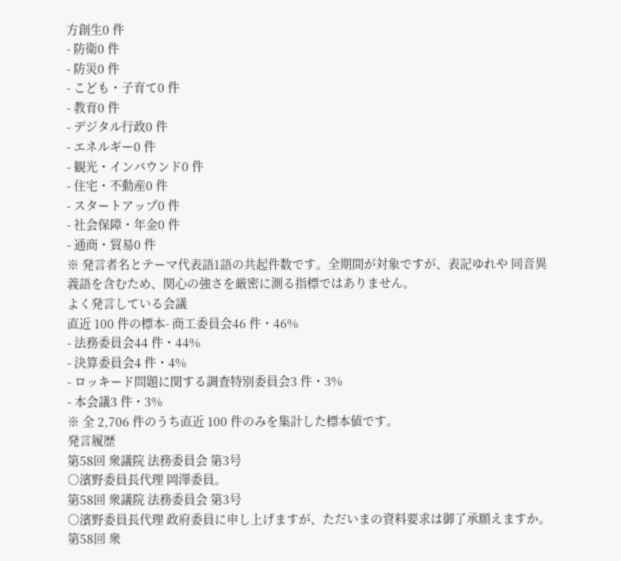方創生0 件
- 防衛0 件
- 防災0 件
- こども・子育て0 件
- 教育0 件
- デジタル行政0 件
- エネルギー0 件
- 観光・インバウンド0 件
- 住宅・不動産0 件
- スタートアップ0 件
- 社会保障・年金0 件
- 通商・貿易0 件
※ 発言者名とテーマ代表語1語の共起件数です。全期間が対象ですが、表記ゆれや 同音異義語を含むため、関心の強さを厳密に測る指標ではありません。
よく発言している会議
直近 100 件の標本- 商工委員会46 件・46%
- 法務委員会44 件・44%
- 決算委員会4 件・4%
- ロッキード問題に関する調査特別委員会3 件・3%
- 本会議3 件・3%
※ 全 2,706 件のうち直近 100 件のみを集計した標本値です。
発言履歴
第58回 衆議院 法務委員会 第3号
○濱野委員長代理 岡澤委員。
第58回 衆議院 法務委員会 第3号
○濱野委員長代理 政府委員に申し上げますが、ただいまの資料要求は御了承願えますか。
第58回 衆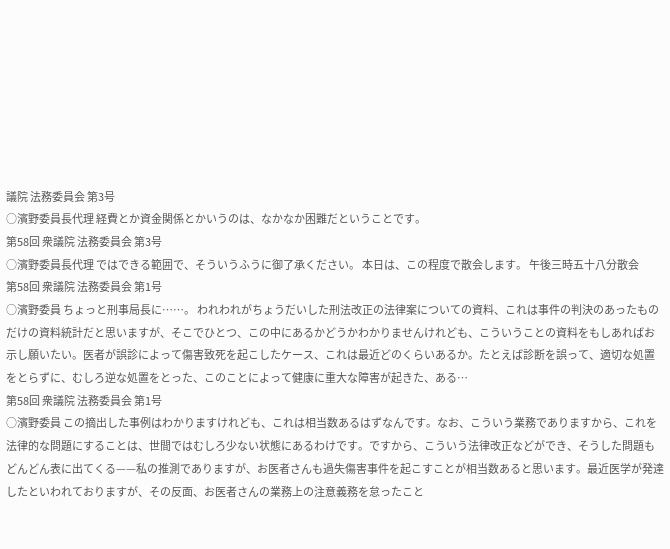議院 法務委員会 第3号
○濱野委員長代理 経費とか資金関係とかいうのは、なかなか困難だということです。
第58回 衆議院 法務委員会 第3号
○濱野委員長代理 ではできる範囲で、そういうふうに御了承ください。 本日は、この程度で散会します。 午後三時五十八分散会
第58回 衆議院 法務委員会 第1号
○濱野委員 ちょっと刑事局長に……。 われわれがちょうだいした刑法改正の法律案についての資料、これは事件の判決のあったものだけの資料統計だと思いますが、そこでひとつ、この中にあるかどうかわかりませんけれども、こういうことの資料をもしあればお示し願いたい。医者が誤診によって傷害致死を起こしたケース、これは最近どのくらいあるか。たとえば診断を誤って、適切な処置をとらずに、むしろ逆な処置をとった、このことによって健康に重大な障害が起きた、ある…
第58回 衆議院 法務委員会 第1号
○濱野委員 この摘出した事例はわかりますけれども、これは相当数あるはずなんです。なお、こういう業務でありますから、これを法律的な問題にすることは、世間ではむしろ少ない状態にあるわけです。ですから、こういう法律改正などができ、そうした問題もどんどん表に出てくる——私の推測でありますが、お医者さんも過失傷害事件を起こすことが相当数あると思います。最近医学が発達したといわれておりますが、その反面、お医者さんの業務上の注意義務を怠ったこと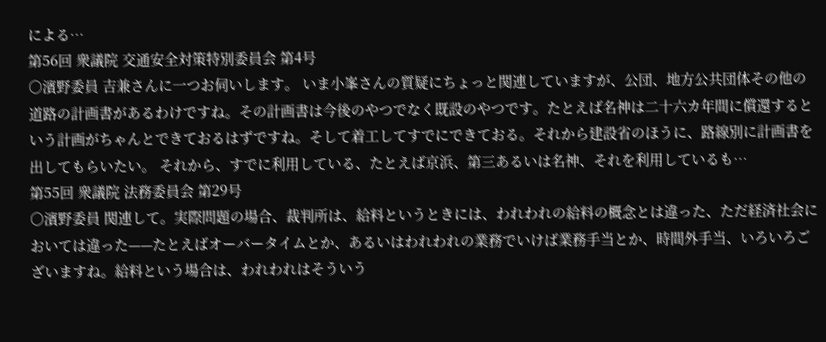による…
第56回 衆議院 交通安全対策特別委員会 第4号
○濱野委員 吉兼さんに一つお伺いします。 いま小峯さんの質疑にちょっと関連していますが、公団、地方公共団体その他の道路の計画書があるわけですね。その計画書は今後のやつでなく既設のやつです。たとえば名神は二十六カ年間に償還するという計画がちゃんとできておるはずですね。そして着工してすでにできておる。それから建設省のほうに、路線別に計画書を出してもらいたい。 それから、すでに利用している、たとえば京浜、第三あるいは名神、それを利用しているも…
第55回 衆議院 法務委員会 第29号
○濱野委員 関連して。実際問題の場合、裁判所は、給料というときには、われわれの給料の概念とは違った、ただ経済社会においては違った——たとえばオーバータイムとか、あるいはわれわれの業務でいけば業務手当とか、時間外手当、いろいろございますね。給料という場合は、われわれはそういう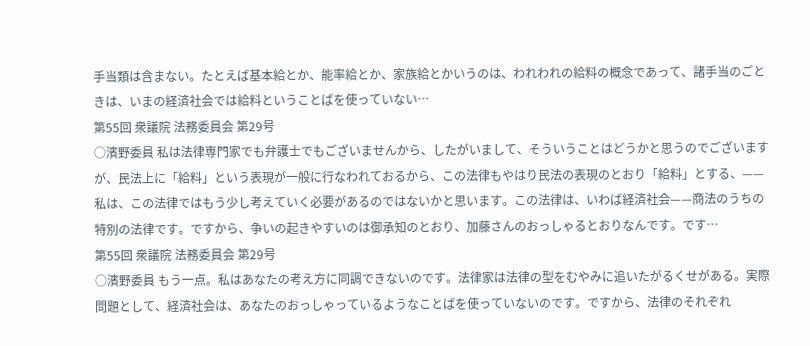手当類は含まない。たとえば基本給とか、能率給とか、家族給とかいうのは、われわれの給料の概念であって、諸手当のごときは、いまの経済社会では給料ということばを使っていない…
第55回 衆議院 法務委員会 第29号
○濱野委員 私は法律専門家でも弁護士でもございませんから、したがいまして、そういうことはどうかと思うのでございますが、民法上に「給料」という表現が一般に行なわれておるから、この法律もやはり民法の表現のとおり「給料」とする、——私は、この法律ではもう少し考えていく必要があるのではないかと思います。この法律は、いわば経済社会——商法のうちの特別の法律です。ですから、争いの起きやすいのは御承知のとおり、加藤さんのおっしゃるとおりなんです。です…
第55回 衆議院 法務委員会 第29号
○濱野委員 もう一点。私はあなたの考え方に同調できないのです。法律家は法律の型をむやみに追いたがるくせがある。実際問題として、経済社会は、あなたのおっしゃっているようなことばを使っていないのです。ですから、法律のそれぞれ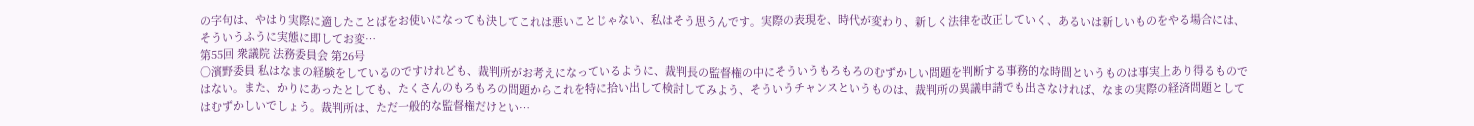の字句は、やはり実際に適したことばをお使いになっても決してこれは悪いことじゃない、私はそう思うんです。実際の表現を、時代が変わり、新しく法律を改正していく、あるいは新しいものをやる場合には、そういうふうに実態に即してお変…
第55回 衆議院 法務委員会 第26号
○濱野委員 私はなまの経験をしているのですけれども、裁判所がお考えになっているように、裁判長の監督権の中にそういうもろもろのむずかしい問題を判断する事務的な時間というものは事実上あり得るものではない。また、かりにあったとしても、たくさんのもろもろの問題からこれを特に拾い出して検討してみよう、そういうチャンスというものは、裁判所の異議申請でも出さなければ、なまの実際の経済問題としてはむずかしいでしょう。裁判所は、ただ一般的な監督権だけとい…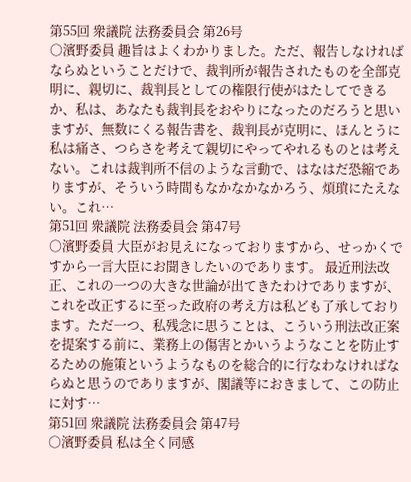第55回 衆議院 法務委員会 第26号
○濱野委員 趣旨はよくわかりました。ただ、報告しなければならぬということだけで、裁判所が報告されたものを全部克明に、親切に、裁判長としての権限行使がはたしてできるか、私は、あなたも裁判長をおやりになったのだろうと思いますが、無数にくる報告書を、裁判長が克明に、ほんとうに私は痛さ、つらさを考えて親切にやってやれるものとは考えない。これは裁判所不信のような言動で、はなはだ恐縮でありますが、そういう時間もなかなかなかろう、煩瑣にたえない。これ…
第51回 衆議院 法務委員会 第47号
○濱野委員 大臣がお見えになっておりますから、せっかくですから一言大臣にお聞きしたいのであります。 最近刑法改正、これの一つの大きな世論が出てきたわけでありますが、これを改正するに至った政府の考え方は私ども了承しております。ただ一つ、私残念に思うことは、こういう刑法改正案を提案する前に、業務上の傷害とかいうようなことを防止するための施策というようなものを総合的に行なわなければならぬと思うのでありますが、閣議等におきまして、この防止に対す…
第51回 衆議院 法務委員会 第47号
○濱野委員 私は全く同感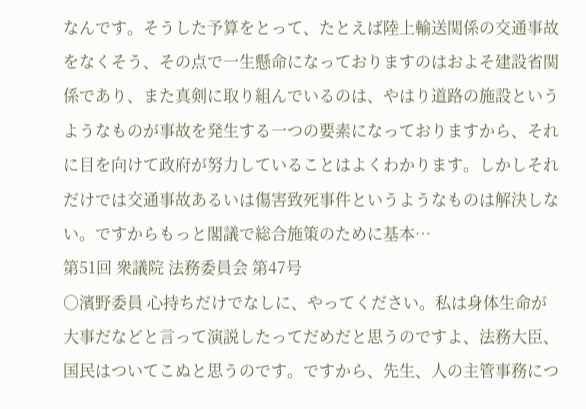なんです。そうした予算をとって、たとえば陸上輸送関係の交通事故をなくそう、その点で一生懸命になっておりますのはおよそ建設省関係であり、また真剣に取り組んでいるのは、やはり道路の施設というようなものが事故を発生する一つの要素になっておりますから、それに目を向けて政府が努力していることはよくわかります。しかしそれだけでは交通事故あるいは傷害致死事件というようなものは解決しない。ですからもっと閣議で総合施策のために基本…
第51回 衆議院 法務委員会 第47号
○濱野委員 心持ちだけでなしに、やってください。私は身体生命が大事だなどと言って演説したってだめだと思うのですよ、法務大臣、国民はついてこぬと思うのです。ですから、先生、人の主管事務につ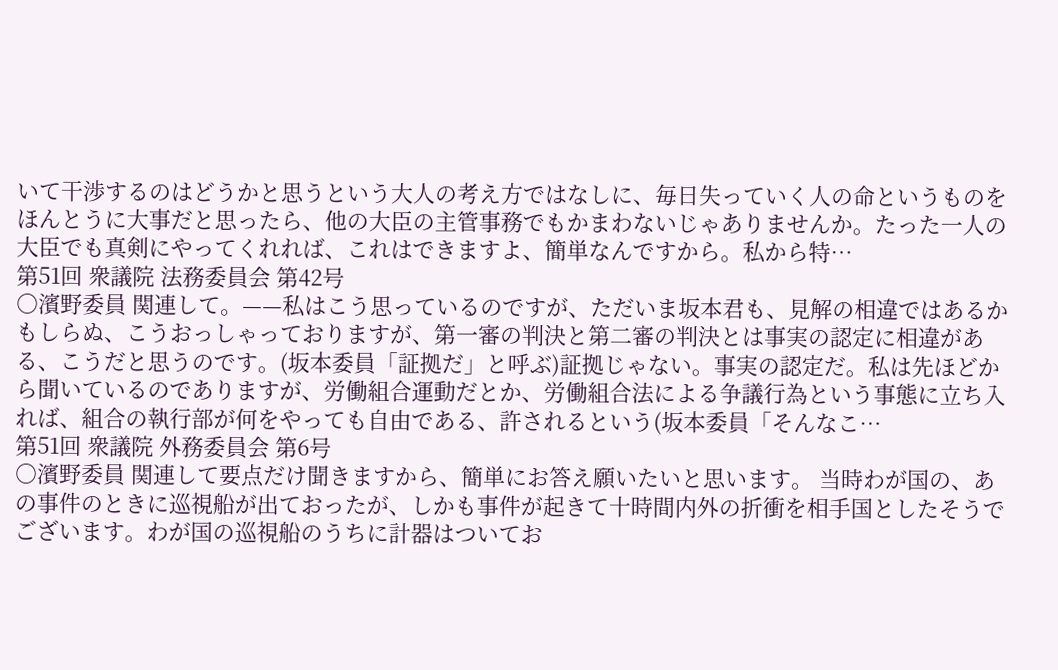いて干渉するのはどうかと思うという大人の考え方ではなしに、毎日失っていく人の命というものをほんとうに大事だと思ったら、他の大臣の主管事務でもかまわないじゃありませんか。たった一人の大臣でも真剣にやってくれれば、これはできますよ、簡単なんですから。私から特…
第51回 衆議院 法務委員会 第42号
○濱野委員 関連して。——私はこう思っているのですが、ただいま坂本君も、見解の相違ではあるかもしらぬ、こうおっしゃっておりますが、第一審の判決と第二審の判決とは事実の認定に相違がある、こうだと思うのです。(坂本委員「証拠だ」と呼ぶ)証拠じゃない。事実の認定だ。私は先ほどから聞いているのでありますが、労働組合運動だとか、労働組合法による争議行為という事態に立ち入れば、組合の執行部が何をやっても自由である、許されるという(坂本委員「そんなこ…
第51回 衆議院 外務委員会 第6号
○濱野委員 関連して要点だけ聞きますから、簡単にお答え願いたいと思います。 当時わが国の、あの事件のときに巡視船が出ておったが、しかも事件が起きて十時間内外の折衝を相手国としたそうでございます。わが国の巡視船のうちに計器はついてお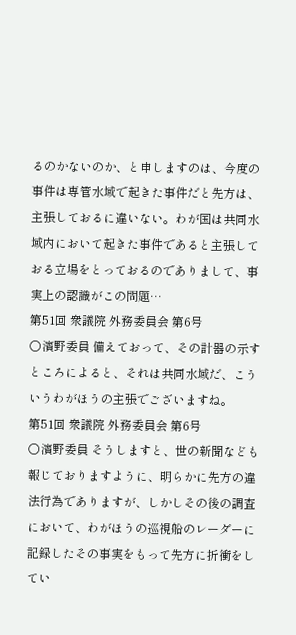るのかないのか、と申しますのは、今度の事件は専管水域で起きた事件だと先方は、主張しておるに違いない。わが国は共同水域内において起きた事件であると主張しておる立場をとっておるのでありまして、事実上の認識がこの問題…
第51回 衆議院 外務委員会 第6号
○濱野委員 備えておって、その計器の示すところによると、それは共同水域だ、こういうわがほうの主張でございますね。
第51回 衆議院 外務委員会 第6号
○濱野委員 そうしますと、世の新聞なども報じておりますように、明らかに先方の違法行為でありますが、しかしその後の調査において、わがほうの巡視船のレーダーに記録したその事実をもって先方に折衝をしてい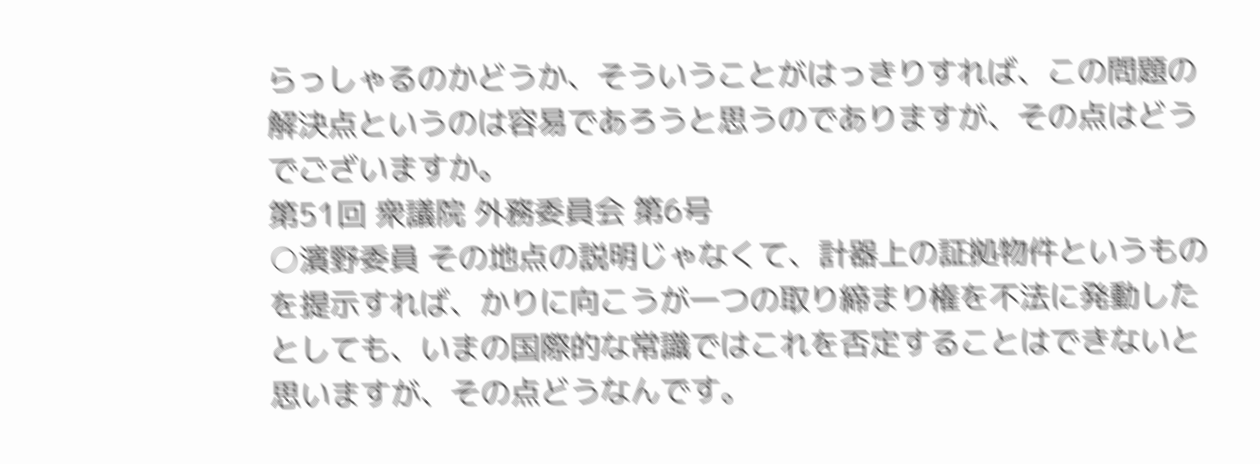らっしゃるのかどうか、そういうことがはっきりすれば、この問題の解決点というのは容易であろうと思うのでありますが、その点はどうでございますか。
第51回 衆議院 外務委員会 第6号
○濱野委員 その地点の説明じゃなくて、計器上の証拠物件というものを提示すれば、かりに向こうが一つの取り締まり権を不法に発動したとしても、いまの国際的な常識ではこれを否定することはできないと思いますが、その点どうなんです。